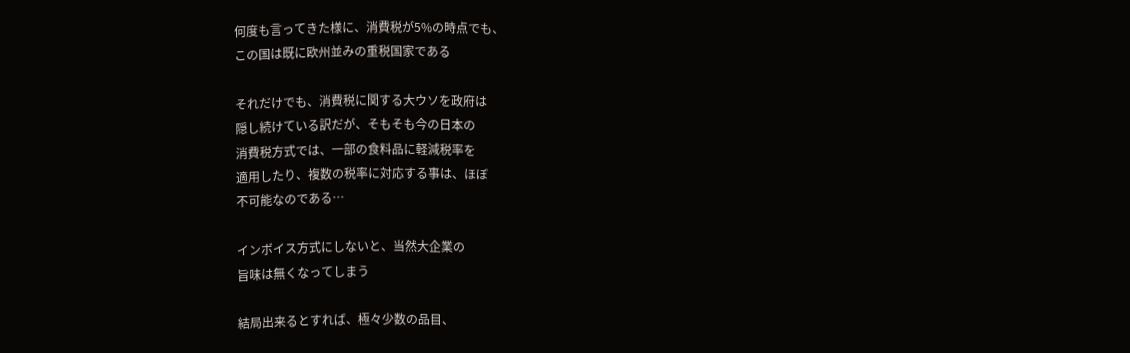何度も言ってきた様に、消費税が5%の時点でも、
この国は既に欧州並みの重税国家である

それだけでも、消費税に関する大ウソを政府は
隠し続けている訳だが、そもそも今の日本の
消費税方式では、一部の食料品に軽減税率を
適用したり、複数の税率に対応する事は、ほぼ
不可能なのである…

インボイス方式にしないと、当然大企業の
旨味は無くなってしまう

結局出来るとすれば、極々少数の品目、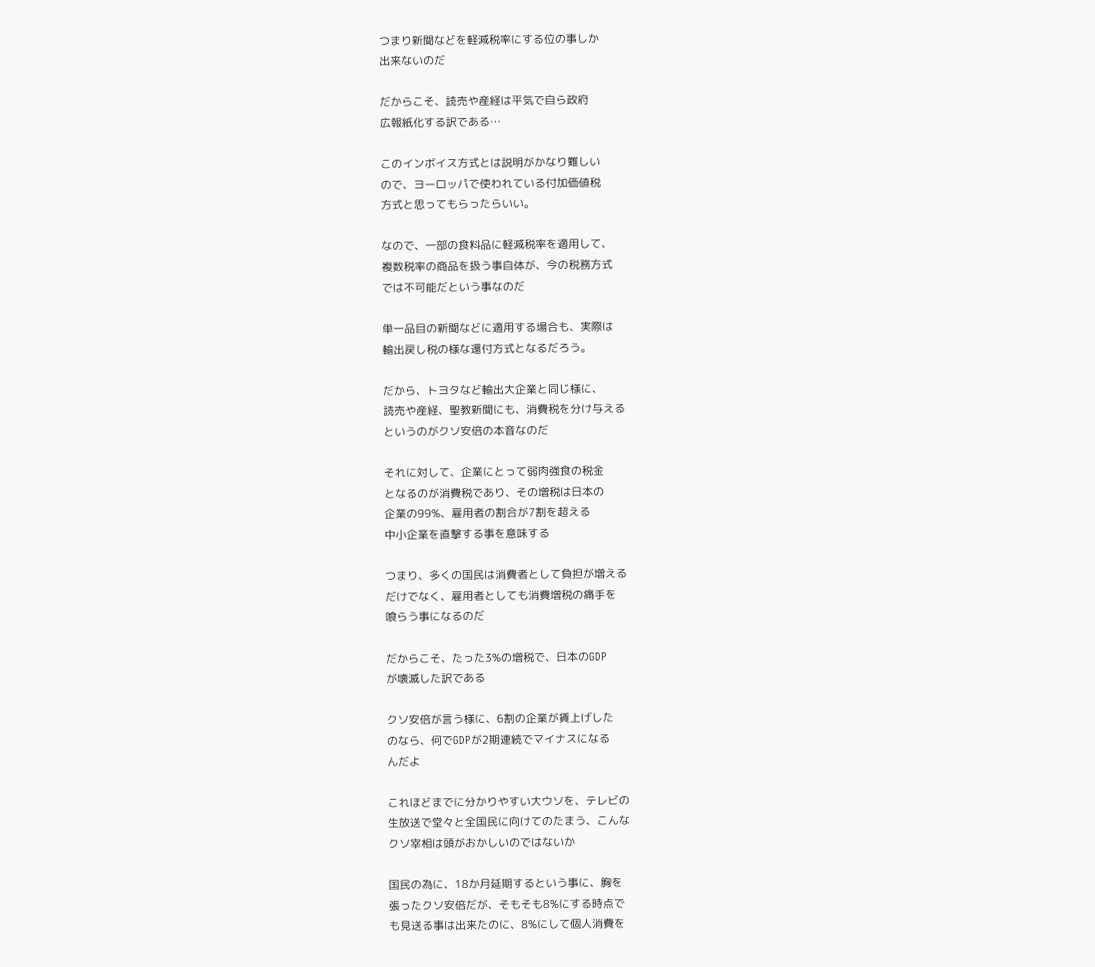つまり新聞などを軽減税率にする位の事しか
出来ないのだ

だからこそ、読売や産経は平気で自ら政府
広報紙化する訳である…

このインボイス方式とは説明がかなり難しい
ので、ヨーロッパで使われている付加価値税
方式と思ってもらったらいい。

なので、一部の食料品に軽減税率を適用して、
複数税率の商品を扱う事自体が、今の税務方式
では不可能だという事なのだ

単一品目の新聞などに適用する場合も、実際は
輸出戻し税の様な還付方式となるだろう。

だから、トヨタなど輸出大企業と同じ様に、
読売や産経、聖教新聞にも、消費税を分け与える
というのがクソ安倍の本音なのだ

それに対して、企業にとって弱肉強食の税金
となるのが消費税であり、その増税は日本の
企業の99%、雇用者の割合が7割を超える
中小企業を直撃する事を意味する

つまり、多くの国民は消費者として負担が増える
だけでなく、雇用者としても消費増税の痛手を
喰らう事になるのだ

だからこそ、たった3%の増税で、日本のGDP
が壊滅した訳である

クソ安倍が言う様に、6割の企業が賃上げした
のなら、何でGDPが2期連続でマイナスになる
んだよ

これほどまでに分かりやすい大ウソを、テレビの
生放送で堂々と全国民に向けてのたまう、こんな
クソ宰相は頭がおかしいのではないか

国民の為に、18か月延期するという事に、胸を
張ったクソ安倍だが、そもそも8%にする時点で
も見送る事は出来たのに、8%にして個人消費を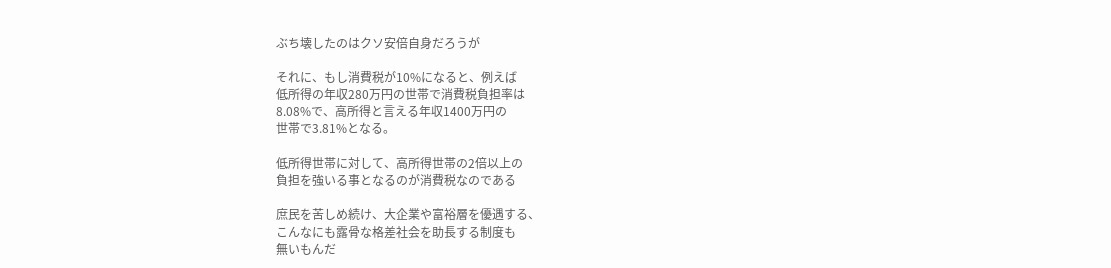ぶち壊したのはクソ安倍自身だろうが

それに、もし消費税が10%になると、例えば
低所得の年収280万円の世帯で消費税負担率は
8.08%で、高所得と言える年収1400万円の
世帯で3.81%となる。

低所得世帯に対して、高所得世帯の2倍以上の
負担を強いる事となるのが消費税なのである

庶民を苦しめ続け、大企業や富裕層を優遇する、
こんなにも露骨な格差社会を助長する制度も
無いもんだ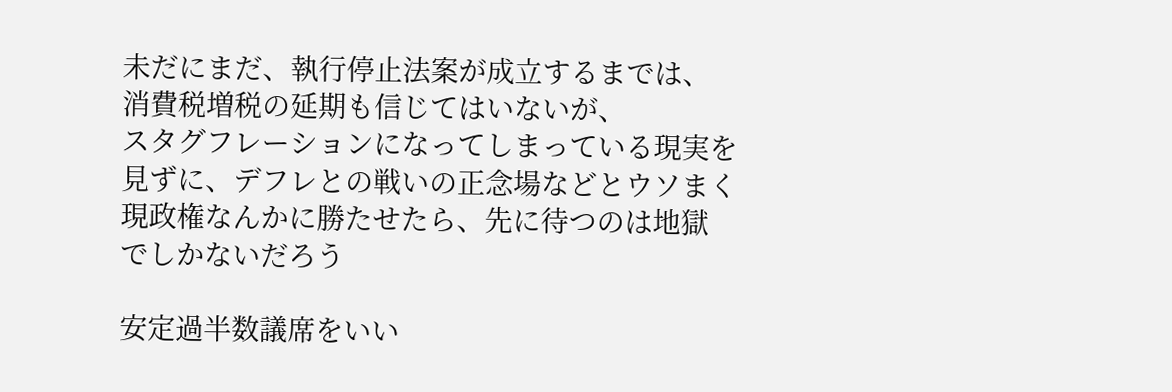未だにまだ、執行停止法案が成立するまでは、
消費税増税の延期も信じてはいないが、
スタグフレーションになってしまっている現実を
見ずに、デフレとの戦いの正念場などとウソまく
現政権なんかに勝たせたら、先に待つのは地獄
でしかないだろう

安定過半数議席をいい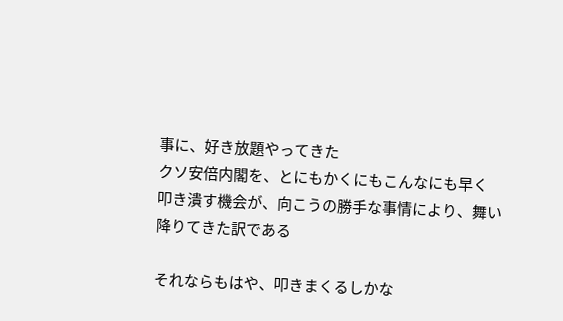事に、好き放題やってきた
クソ安倍内閣を、とにもかくにもこんなにも早く
叩き潰す機会が、向こうの勝手な事情により、舞い
降りてきた訳である

それならもはや、叩きまくるしかな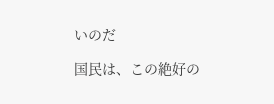いのだ

国民は、この絶好の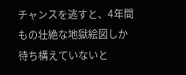チャンスを逃すと、4年間
もの壮絶な地獄絵図しか待ち構えていないと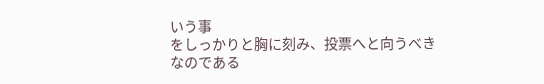いう事
をしっかりと胸に刻み、投票へと向うべき
なのである